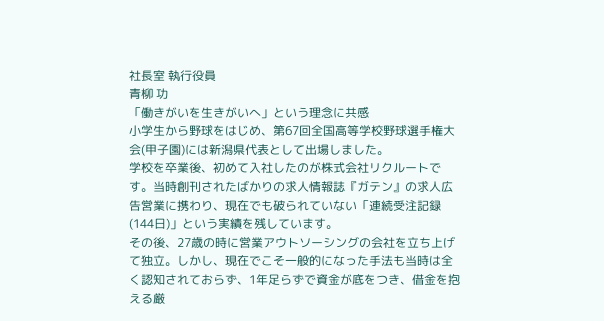社長室 執行役員
青柳 功
「働きがいを生きがいへ」という理念に共感
小学生から野球をはじめ、第67回全国高等学校野球選手権大会(甲子園)には新潟県代表として出場しました。
学校を卒業後、初めて入社したのが株式会社リクルートです。当時創刊されたばかりの求人情報誌『ガテン』の求人広告営業に携わり、現在でも破られていない「連続受注記録(144日)」という実績を残しています。
その後、27歳の時に営業アウトソーシングの会社を立ち上げて独立。しかし、現在でこそ一般的になった手法も当時は全く認知されておらず、1年足らずで資金が底をつき、借金を抱える厳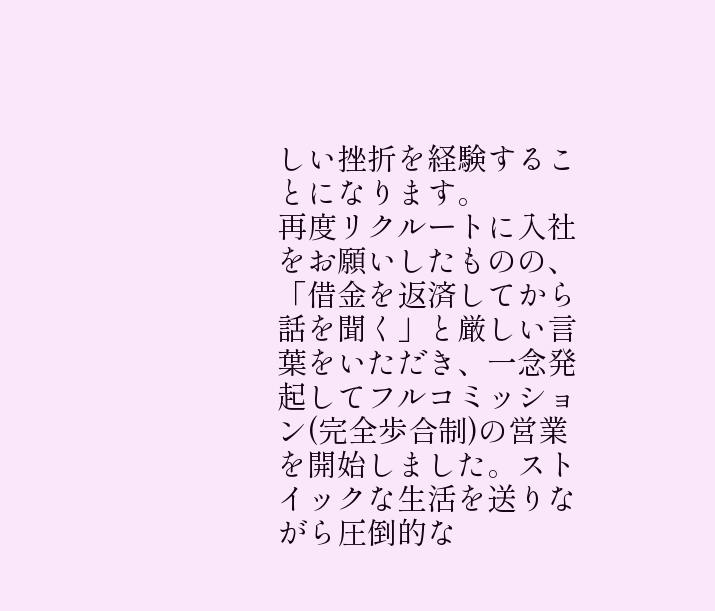しい挫折を経験することになります。
再度リクルートに入社をお願いしたものの、「借金を返済してから話を聞く」と厳しい言葉をいただき、一念発起してフルコミッション(完全歩合制)の営業を開始しました。ストイックな生活を送りながら圧倒的な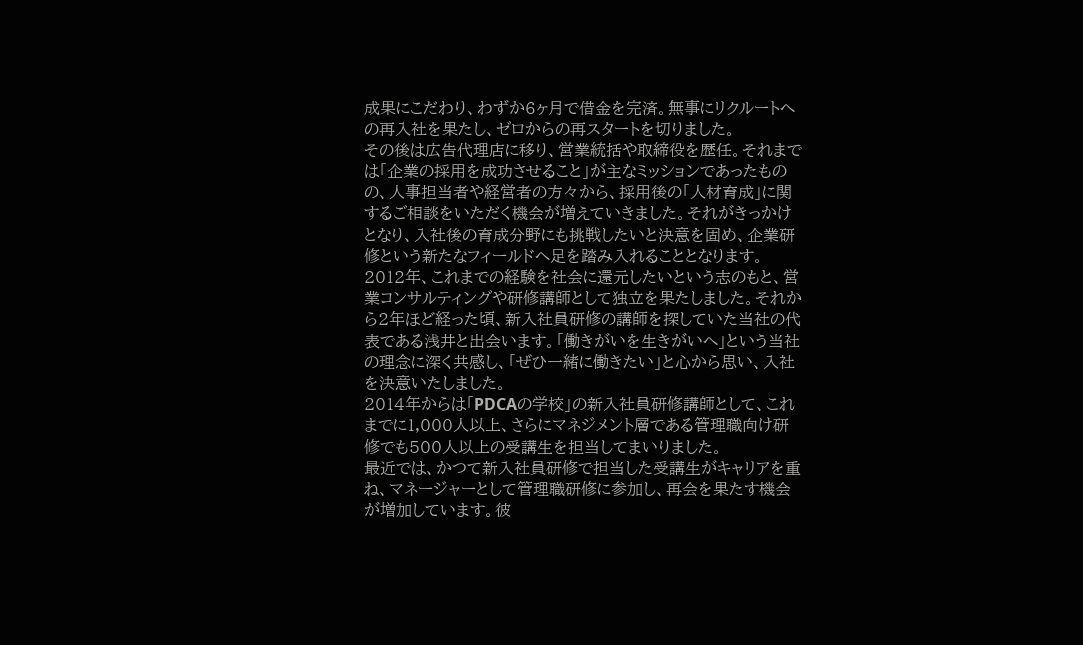成果にこだわり、わずか6ヶ月で借金を完済。無事にリクルートへの再入社を果たし、ゼロからの再スタートを切りました。
その後は広告代理店に移り、営業統括や取締役を歴任。それまでは「企業の採用を成功させること」が主なミッションであったものの、人事担当者や経営者の方々から、採用後の「人材育成」に関するご相談をいただく機会が増えていきました。それがきっかけとなり、入社後の育成分野にも挑戦したいと決意を固め、企業研修という新たなフィールドへ足を踏み入れることとなります。
2012年、これまでの経験を社会に還元したいという志のもと、営業コンサルティングや研修講師として独立を果たしました。それから2年ほど経った頃、新入社員研修の講師を探していた当社の代表である浅井と出会います。「働きがいを生きがいへ」という当社の理念に深く共感し、「ぜひ一緒に働きたい」と心から思い、入社を決意いたしました。
2014年からは「PDCAの学校」の新入社員研修講師として、これまでに1,000人以上、さらにマネジメント層である管理職向け研修でも500人以上の受講生を担当してまいりました。
最近では、かつて新入社員研修で担当した受講生がキャリアを重ね、マネージャーとして管理職研修に参加し、再会を果たす機会が増加しています。彼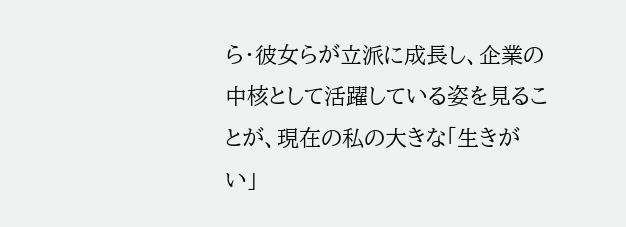ら・彼女らが立派に成長し、企業の中核として活躍している姿を見ることが、現在の私の大きな「生きがい」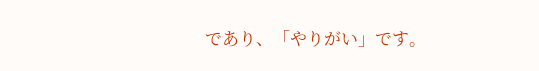であり、「やりがい」です。